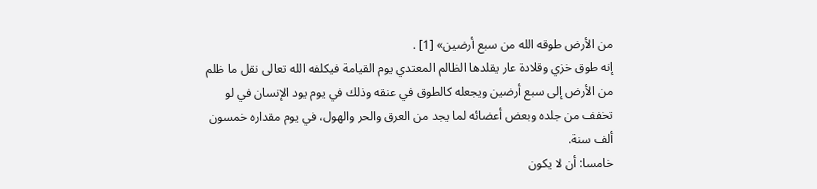من الأرض طوقه الله من سبع أرضين» [1] .
إنه طوق خزي وقلادة عار يقلدها الظالم المعتدي يوم القيامة فيكلفه الله تعالى نقل ما ظلم من الأرض إلى سبع أرضين ويجعله كالطوق في عنقه وذلك في يوم يود الإنسان في لو تخفف من جلده وبعض أعضائه لما يجد من العرق والحر والهول، في يوم مقداره خمسون ألف سنة.
خامسا: أن لا يكون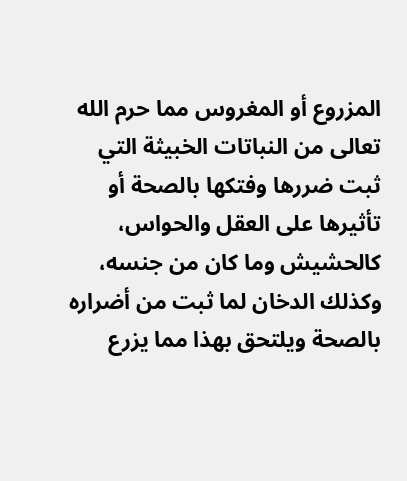المزروع أو المغروس مما حرم الله تعالى من النباتات الخبيثة التي ثبت ضررها وفتكها بالصحة أو تأثيرها على العقل والحواس، كالحشيش وما كان من جنسه، وكذلك الدخان لما ثبت من أضراره بالصحة ويلتحق بهذا مما يزرع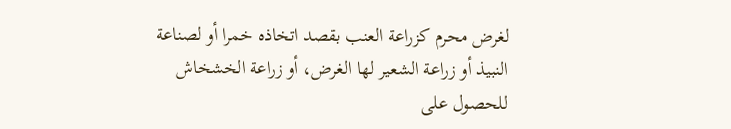لغرض محرم كزراعة العنب بقصد اتخاذه خمرا أو لصناعة النبيذ أو زراعة الشعير لها الغرض، أو زراعة الخشخاش للحصول على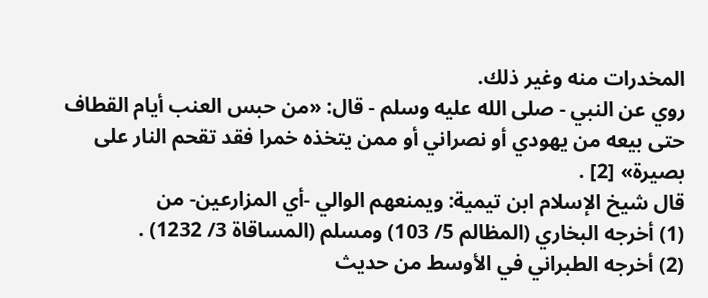المخدرات منه وغير ذلك.
روي عن النبي - صلى الله عليه وسلم - قال: «من حبس العنب أيام القطاف حتى بيعه من يهودي أو نصراني أو ممن يتخذه خمرا فقد تقحم النار على بصيرة» [2] .
قال شيخ الإسلام ابن تيمية: ويمنعهم الوالي -أي المزارعين- من
(1) أخرجه البخاري (المظالم 5/ 103) ومسلم (المساقاة 3/ 1232) .
(2) أخرجه الطبراني في الأوسط من حديث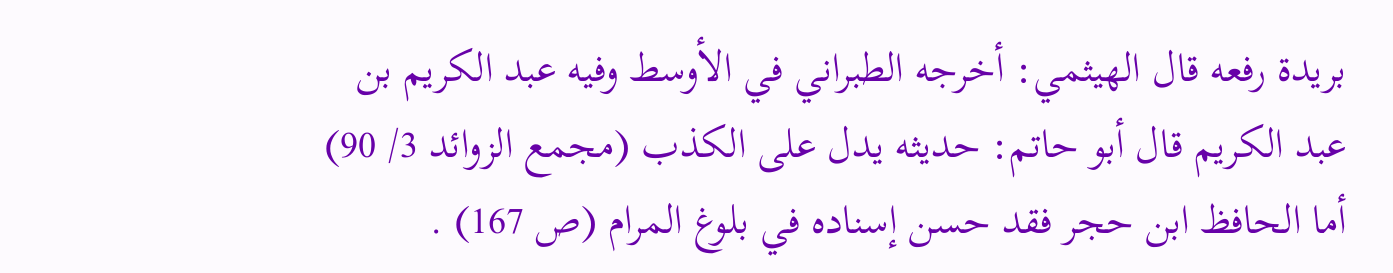بريدة رفعه قال الهيثمي: أخرجه الطبراني في الأوسط وفيه عبد الكريم بن عبد الكريم قال أبو حاتم: حديثه يدل على الكذب (مجمع الزوائد 3/ 90) أما الحافظ ابن حجر فقد حسن إسناده في بلوغ المرام (ص 167) .